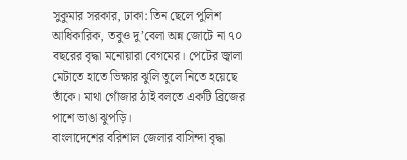সুকুমার সরকার, ঢাকা: তিন ছেলে পুলিশ আধিকারিক, তবুও দু’বেলা অন্ন জোটে না ৭০ বছরের বৃদ্ধা মনোয়ারা বেগমের। পেটের জ্বালা মেটাতে হাতে ভিক্ষার ঝুলি তুলে নিতে হয়েছে তাঁকে। মাথা গোঁজার ঠাই বলতে একটি ব্রিজের পাশে ভাঙা ঝুপড়ি।
বাংলাদেশের বরিশাল জেলার বাসিন্দা বৃদ্ধা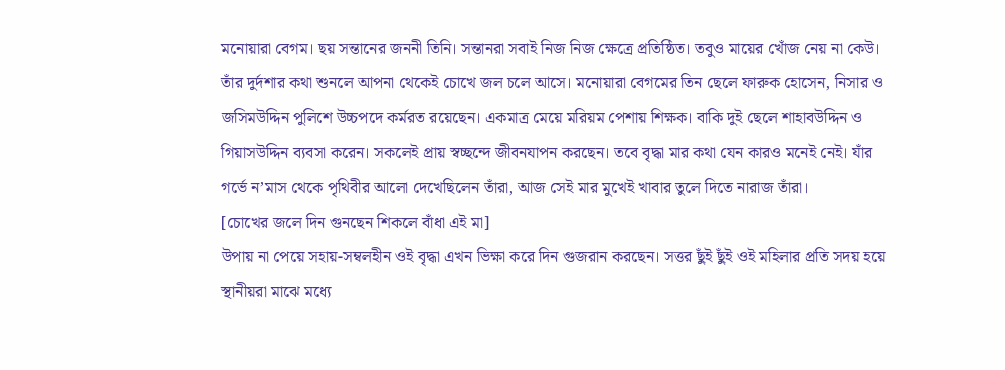মনোয়ারা বেগম। ছয় সন্তানের জননী তিনি। সন্তানরা সবাই নিজ নিজ ক্ষেত্রে প্রতিষ্ঠিত। তবুও মায়ের খোঁজ নেয় না কেউ। তাঁর দুর্দশার কথা শুনলে আপনা থেকেই চোখে জল চলে আসে। মনোয়ারা বেগমের তিন ছেলে ফারুক হোসেন, নিসার ও জসিমউদ্দিন পুলিশে উচ্চপদে কর্মরত রয়েছেন। একমাত্র মেয়ে মরিয়ম পেশায় শিক্ষক। বাকি দুই ছেলে শাহাবউদ্দিন ও গিয়াসউদ্দিন ব্যবসা করেন। সকলেই প্রায় স্বচ্ছন্দে জীবনযাপন করছেন। তবে বৃদ্ধা মার কথা যেন কারও মনেই নেই। যাঁর গর্ভে ন’মাস থেকে পৃথিবীর আলো দেখেছিলেন তাঁরা, আজ সেই মার মুখেই খাবার তুলে দিতে নারাজ তাঁরা।
[চোখের জলে দিন গুনছেন শিকলে বাঁধা এই মা]
উপায় না পেয়ে সহায়-সম্বলহীন ওই বৃদ্ধা এখন ভিক্ষা করে দিন গুজরান করছেন। সত্তর ছুঁই ছুঁই ওই মহিলার প্রতি সদয় হয়ে স্থানীয়রা মাঝে মধ্যে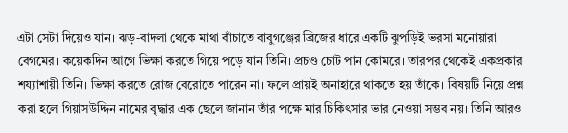এটা সেটা দিয়েও যান। ঝড়-বাদলা থেকে মাথা বাঁচাতে বাবুগঞ্জের ব্রিজের ধারে একটি ঝুপড়িই ভরসা মনোয়ারা বেগমের। কয়েকদিন আগে ভিক্ষা করতে গিয়ে পড়ে যান তিনি। প্রচণ্ড চোট পান কোমরে। তারপর থেকেই একপ্রকার শয্যাশায়ী তিনি। ভিক্ষা করতে রোজ বেরোতে পারেন না। ফলে প্রায়ই অনাহারে থাকতে হয় তাঁকে। বিষয়টি নিয়ে প্রশ্ন করা হলে গিয়াসউদ্দিন নামের বৃদ্ধার এক ছেলে জানান তাঁর পক্ষে মার চিকিৎসার ভার নেওয়া সম্ভব নয়। তিনি আরও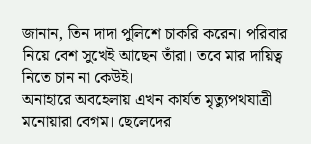জানান, তিন দাদা পুলিশে চাকরি করেন। পরিবার নিয়ে বেশ সুখেই আছেন তাঁরা। তবে মার দায়িত্ব নিতে চান না কেউই।
অনাহারে অবহেলায় এখন কার্যত মৃত্যুপথযাত্রী মনোয়ারা বেগম। ছেলেদের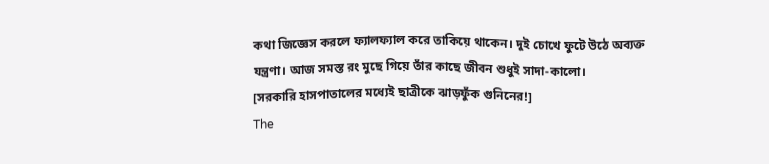কথা জিজ্ঞেস করলে ফ্যালফ্যাল করে তাকিয়ে থাকেন। দুই চোখে ফুটে উঠে অব্যক্ত যন্ত্রণা। আজ সমস্ত রং মুছে গিয়ে তাঁর কাছে জীবন শুধুই সাদা-কালো।
[সরকারি হাসপাতালের মধ্যেই ছাত্রীকে ঝাড়ফুঁক গুনিনের!]
The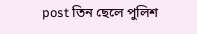post তিন ছেলে পুলিশ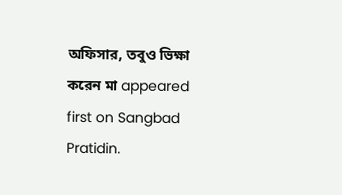অফিসার, তবুও ভিক্ষা করেন মা appeared first on Sangbad Pratidin.